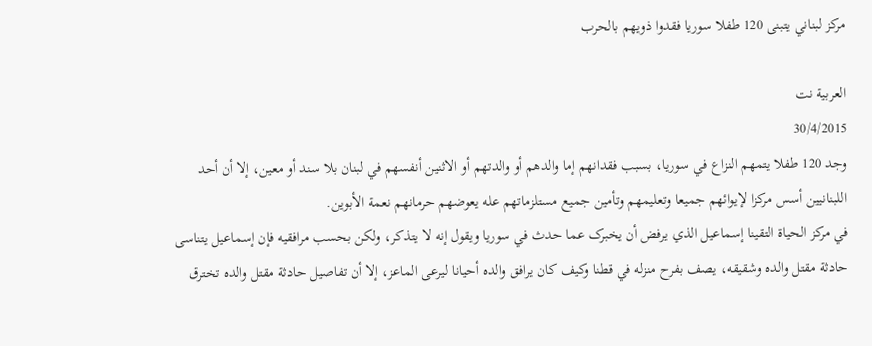مرکز لبناني يتبنی 120 طفلا سوريا فقدوا ذويهم بالحرب

العربية نت
30/4/2015
وجد 120 طفلا يتمهم النزاع في سوريا، بسبب فقدانهم إما والدهم أو والدتهم أو الاثنين أنفسهم في لبنان بلا سند أو معين، إلا أن أحد اللبنانيين أسس مرکزا لإيوائهم جميعا وتعليمهم وتأمين جميع مستلزماتهم عله يعوضهم حرمانهم نعمة الأبوين.
في مرکز الحياة التقينا إسماعيل الذي يرفض أن يخبرک عما حدث في سوريا ويقول إنه لا يتذکر، ولکن بحسب مرافقيه فإن إسماعيل يتناسی حادثة مقتل والده وشقيقه، يصف بفرح منزله في قطنا وکيف کان يرافق والده أحيانا ليرعی الماعز، إلا أن تفاصيل حادثة مقتل والده تخترق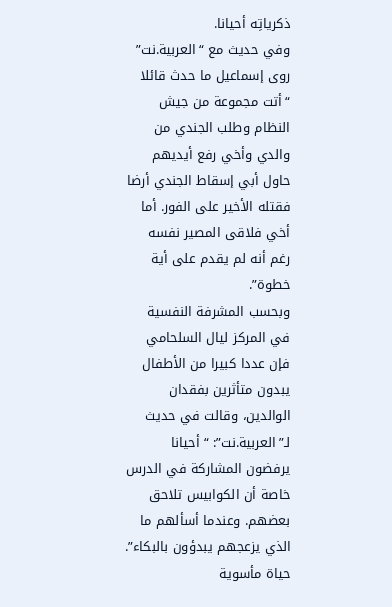ذکرياتِه أحيانا.
وفي حديث مع “العربية.نت” روی إسماعيل ما حدث قائلا “أتت مجموعة من جيش النظام وطلب الجندي من والدي وأخي رفع أيديهم حاول أبي إسقاط الجندي أرضا فقتله الأخير علی الفور. أما أخي فلاقی المصير نفسه رغم أنه لم يقدم علی أية خطوة”.
وبحسب المشرفة النفسية في المرکز ليال السلحامي فإن عددا کبيرا من الأطفال يبدون متأثرين بفقدان الوالدين، وقالت في حديث لـ”العربية.نت”: “أحيانا يرفضون المشارکة في الدرس خاصة أن الکوابيس تلاحق بعضهم. وعندما أسألهم ما الذي يزعجهم يبدؤون بالبکاء”.
حياة مأسوية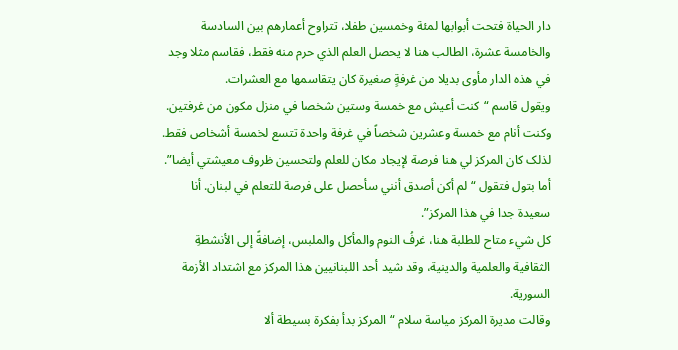دار الحياة فتحت أبوابها لمئة وخمسين طفلا، تتراوح أعمارهم بين السادسة والخامسة عشرة، الطالب هنا لا يحصل العلم الذي حرم منه فقط، فقاسم مثلا وجد في هذه الدار مأوی بديلا من غرفةٍ صغيرة کان يتقاسمها مع العشرات.
ويقول قاسم “کنت أعيش مع خمسة وستين شخصا في منزل مکون من غرفتين. وکنت أنام مع خمسة وعشرين شخصاً في غرفة واحدة تتسع لخمسة أشخاص فقط. لذلک کان المرکز لي هنا فرصة لإيجاد مکان للعلم ولتحسين ظروف معيشتي أيضا”.
أما بتول فتقول “لم أکن أصدق أنني سأحصل علی فرصة للتعلم في لبنان. أنا سعيدة جدا في هذا المرکز”.
کل شيء متاح للطلبة هنا، غرفُ النوم والمأکل والملبس، إضافةً إلی الأنشطةِ الثقافية والعلمية والدينية، وقد شيد أحد اللبنانيين هذا المرکز مع اشتداد الأزمة السورية.
وقالت مديرة المرکز مياسة سلام “المرکز بدأ بفکرة بسيطة ألا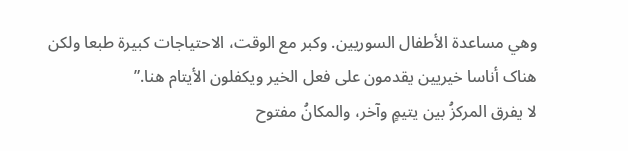وهي مساعدة الأطفال السوريين. وکبر مع الوقت، الاحتياجات کبيرة طبعا ولکن هناک أناسا خيريين يقدمون علی فعل الخير ويکفلون الأيتام هنا.”
لا يفرق المرکزُ بين يتيمٍ وآخر، والمکانُ مفتوح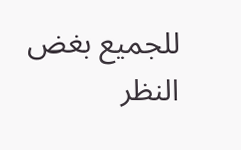للجميع بغض النظر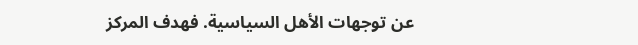عن توجهات الأهل السياسية. فهدف المرکز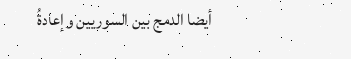أيضا الدمج بين السوريين وإعادةُ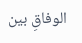الوفاقِ بين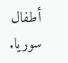أطفال سوريا.